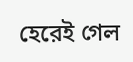হেরেই গেল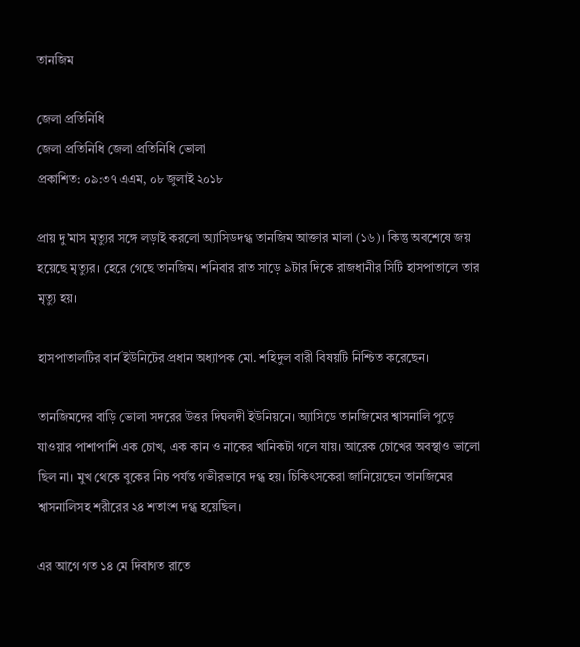তানজিম

জেলা প্রতিনিধি
জেলা প্রতিনিধি জেলা প্রতিনিধি ভোলা
প্রকাশিত: ০৯:৩৭ এএম, ০৮ জুলাই ২০১৮

প্রায় দু’মাস মৃত্যুর সঙ্গে লড়াই করলো অ্যাসিডদগ্ধ তানজিম আক্তার মালা (১৬)। কিন্তু অবশেষে জয় হয়েছে মৃত্যুর। হেরে গেছে তানজিম। শনিবার রাত সাড়ে ৯টার দিকে রাজধানীর সিটি হাসপাতালে তার মৃত্যু হয়।

হাসপাতালটির বার্ন ইউনিটের প্রধান অধ্যাপক মো. শহিদুল বারী বিষয়টি নিশ্চিত করেছেন।

তানজিমদের বাড়ি ভোলা সদরের উত্তর দিঘলদী ইউনিয়নে। অ্যাসিডে তানজিমের শ্বাসনালি পুড়ে যাওয়ার পাশাপাশি এক চোখ, এক কান ও নাকের খানিকটা গলে যায়। আরেক চোখের অবস্থাও ভালো ছিল না। মুখ থেকে বুকের নিচ পর্যন্ত গভীরভাবে দগ্ধ হয়। চিকিৎসকেরা জানিয়েছেন তানজিমের শ্বাসনালিসহ শরীরের ২৪ শতাংশ দগ্ধ হয়েছিল।

এর আগে গত ১৪ মে দিবাগত রাতে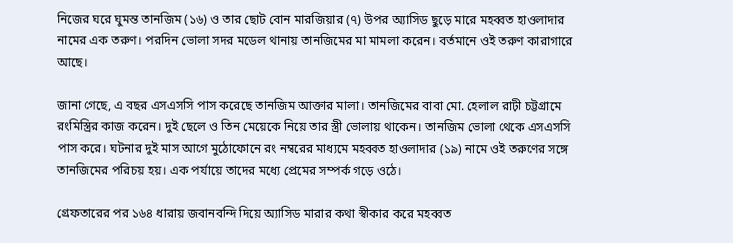নিজের ঘরে ঘুমন্ত তানজিম (১৬) ও তার ছোট বোন মারজিয়ার (৭) উপর অ্যাসিড ছুড়ে মারে মহব্বত হাওলাদার নামের এক তরুণ। পরদিন ভোলা সদর মডেল থানায় তানজিমের মা মামলা করেন। বর্তমানে ওই তরুণ কারাগারে আছে।

জানা গেছে, এ বছর এসএসসি পাস করেছে তানজিম আক্তার মালা। তানজিমের বাবা মো. হেলাল রাঢ়ী চট্টগ্রামে রংমিস্ত্রির কাজ করেন। দুই ছেলে ও তিন মেয়েকে নিয়ে তার স্ত্রী ভোলায় থাকেন। তানজিম ভোলা থেকে এসএসসি পাস করে। ঘটনার দুই মাস আগে মুঠোফোনে রং নম্বরের মাধ্যমে মহব্বত হাওলাদার (১৯) নামে ওই তরুণের সঙ্গে তানজিমের পরিচয় হয়। এক পর্যায়ে তাদের মধ্যে প্রেমের সম্পর্ক গড়ে ওঠে।

গ্রেফতারের পর ১৬৪ ধারায় জবানবন্দি দিয়ে অ্যাসিড মারার কথা স্বীকার করে মহব্বত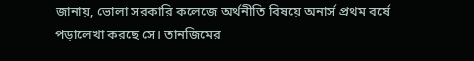জানায়, ভোলা সরকারি কলেজে অর্থনীতি বিষয়ে অনার্স প্রথম বর্ষে পড়ালেখা করছে সে। তানজিমের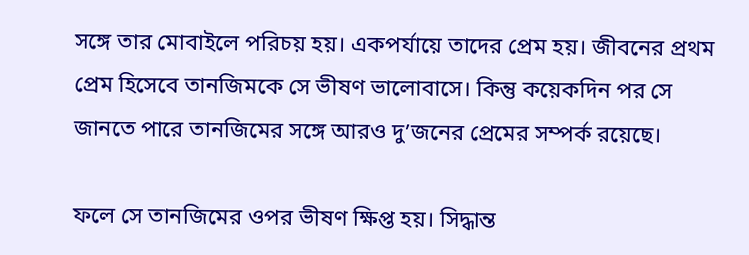সঙ্গে তার মোবাইলে পরিচয় হয়। একপর্যায়ে তাদের প্রেম হয়। জীবনের প্রথম প্রেম হিসেবে তানজিমকে সে ভীষণ ভালোবাসে। কিন্তু কয়েকদিন পর সে জানতে পারে তানজিমের সঙ্গে আরও দু’জনের প্রেমের সম্পর্ক রয়েছে।

ফলে সে তানজিমের ওপর ভীষণ ক্ষিপ্ত হয়। সিদ্ধান্ত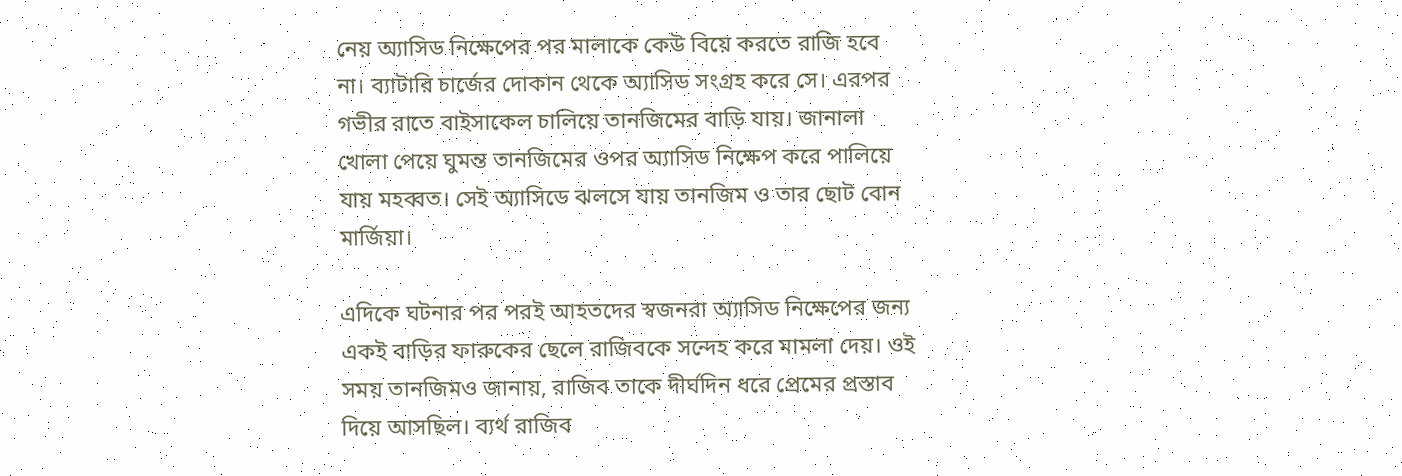নেয় অ্যাসিড নিক্ষেপের পর মালাকে কেউ বিয়ে করতে রাজি হবে না। ব্যাটারি চার্জের দোকান থেকে অ্যাসিড সংগ্রহ করে সে। এরপর গভীর রাতে বাইসাকেল চালিয়ে তানজিমের বাড়ি যায়। জানালা খোলা পেয়ে ঘুমন্ত তানজিমের ওপর অ্যাসিড নিক্ষেপ করে পালিয়ে যায় মহব্বত। সেই অ্যাসিডে ঝলসে যায় তানজিম ও তার ছোট বোন মার্জিয়া।

এদিকে ঘটনার পর পরই আহতদের স্বজনরা অ্যাসিড নিক্ষেপের জন্য একই বাড়ির ফারুকের ছেলে রাজিবকে সন্দেহ করে মামলা দেয়। ওই সময় তানজিমও জানায়, রাজিব তাকে দীর্ঘদিন ধরে প্রেমের প্রস্তাব দিয়ে আসছিল। ব্যর্থ রাজিব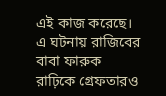এই কাজ করেছে। এ ঘটনায় রাজিবের বাবা ফারুক রাঢ়িকে গ্রেফতারও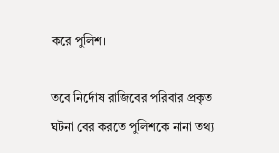করে পুলিশ।

তবে নির্দোষ রাজিবের পরিবার প্রকৃত ঘটনা বের করতে পুলিশকে নানা তথ্য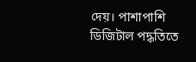দেয়। পাশাপাশি ডিজিটাল পদ্ধতিতে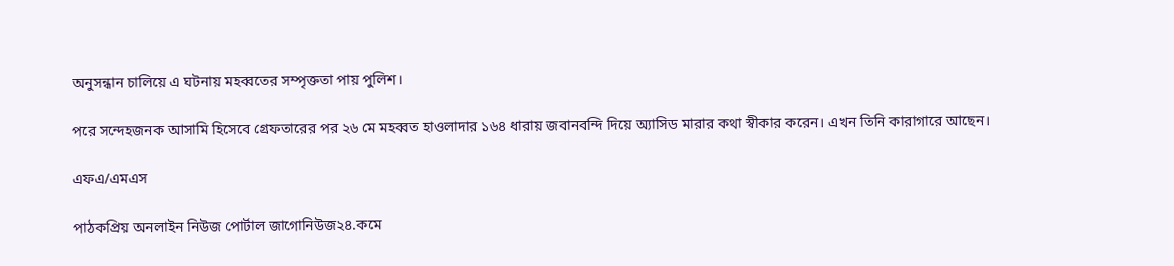অনুসন্ধান চালিয়ে এ ঘটনায় মহব্বতের সম্পৃক্ততা পায় পুলিশ।

পরে সন্দেহজনক আসামি হিসেবে গ্রেফতারের পর ২৬ মে মহব্বত হাওলাদার ১৬৪ ধারায় জবানবন্দি দিয়ে অ্যাসিড মারার কথা স্বীকার করেন। এখন তিনি কারাগারে আছেন।

এফএ/এমএস

পাঠকপ্রিয় অনলাইন নিউজ পোর্টাল জাগোনিউজ২৪.কমে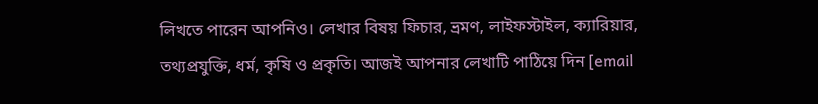লিখতে পারেন আপনিও। লেখার বিষয় ফিচার, ভ্রমণ, লাইফস্টাইল, ক্যারিয়ার, তথ্যপ্রযুক্তি, ধর্ম, কৃষি ও প্রকৃতি। আজই আপনার লেখাটি পাঠিয়ে দিন [email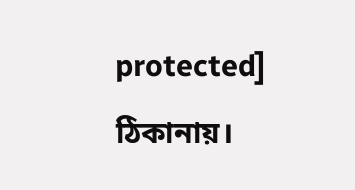protected] ঠিকানায়।